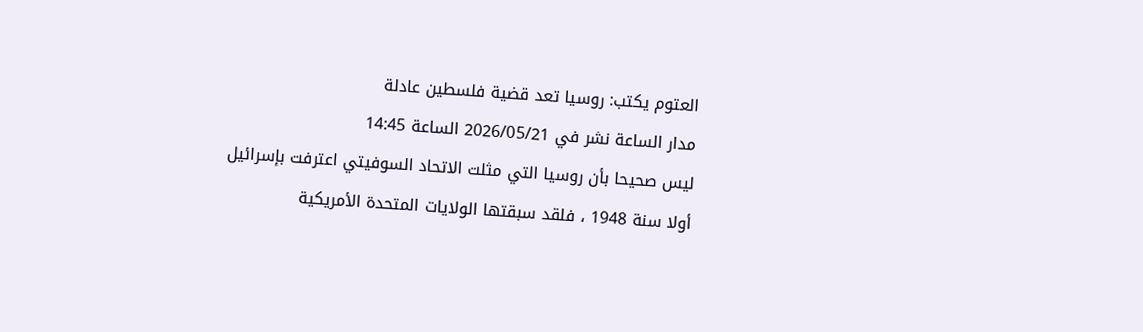العتوم يكتب: روسيا تعد قضية فلسطين عادلة
مدار الساعة نشر في 2026/05/21 الساعة 14:45
ليس صحيحا بأن روسيا التي مثلت الاتحاد السوفيتي اعترفت بإسرائيل أولا سنة 1948 ، فلقد سبقتها الولايات المتحدة الأمريكية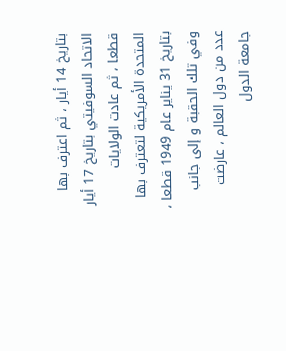بتاريخ 14 أيار ، ثم اعترف بها الاتحاد السوفيتي بتاريخ 17 أيار قطعا ، ثم عادت الولايات المتحدة الأمريكية لتعترف بها بتاريخ 31 يناير عام 1949 قطعا ، وفي تلك الحقبة و إلى جانب عدد من دول العالم ، عارضت جامعة الدول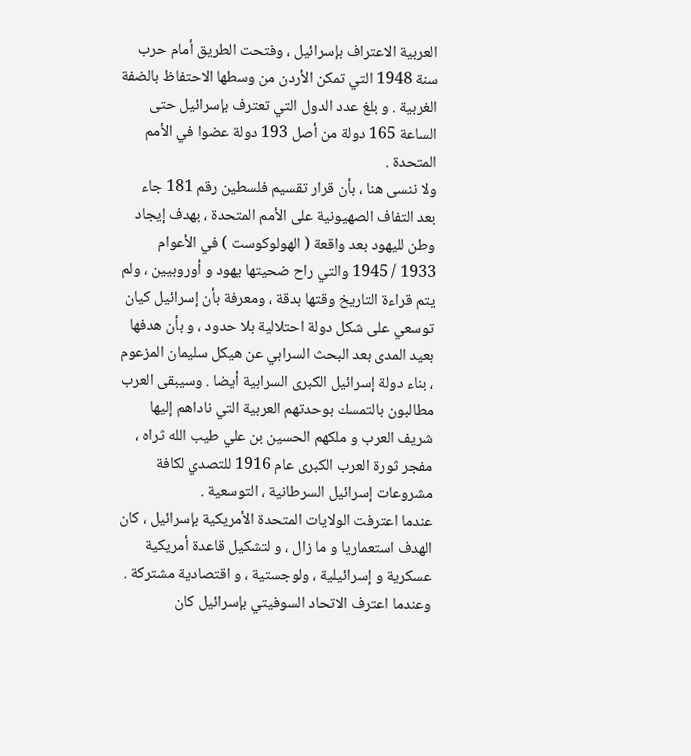العربية الاعتراف بإسرائيل ، وفتحت الطريق أمام حرب سنة 1948 التي تمكن الأردن من وسطها الاحتفاظ بالضفة الغربية . و بلغ عدد الدول التي تعترف بإسرائيل حتى الساعة 165 دولة من أصل 193 دولة عضوا في الأمم المتحدة .
ولا ننسى هنا ، بأن قرار تقسيم فلسطين رقم 181 جاء بعد التفاف الصهيونية على الأمم المتحدة ، بهدف إيجاد وطن لليهود بعد واقعة ( الهولوكوست ) في الأعوام 1933 / 1945 والتي راح ضحيتها يهود و أوروبيين ، ولم يتم قراءة التاريخ وقتها بدقة ، ومعرفة بأن إسرائيل كيان توسعي على شكل دولة احتلالية بلا حدود ، و بأن هدفها بعيد المدى بعد البحث السرابي عن هيكل سليمان المزعوم ، بناء دولة إسرائيل الكبرى السرابية أيضا . وسيبقى العرب مطالبون بالتمسك بوحدتهم العربية التي ناداهم إليها شريف العرب و ملكهم الحسين بن علي طيب الله ثراه ، مفجر ثورة العرب الكبرى عام 1916 للتصدي لكافة مشروعات إسرائيل السرطانية ، التوسعية .
عندما اعترفت الولايات المتحدة الأمريكية بإسرائيل ، كان الهدف استعماريا و ما زال ، و لتشكيل قاعدة أمريكية عسكرية و إسرائيلية ، ولوجستية ، و اقتصادية مشتركة . وعندما اعترف الاتحاد السوفيتي بإسرائيل كان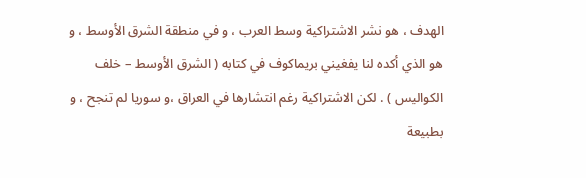الهدف ، هو نشر الاشتراكية وسط العرب ، و في منطقة الشرق الأوسط ، و هو الذي أكده لنا يفغيني بريماكوف في كتابه ( الشرق الأوسط – خلف الكواليس ) . لكن الاشتراكية رغم انتشارها في العراق ،و سوريا لم تنجح ، و بطبيعة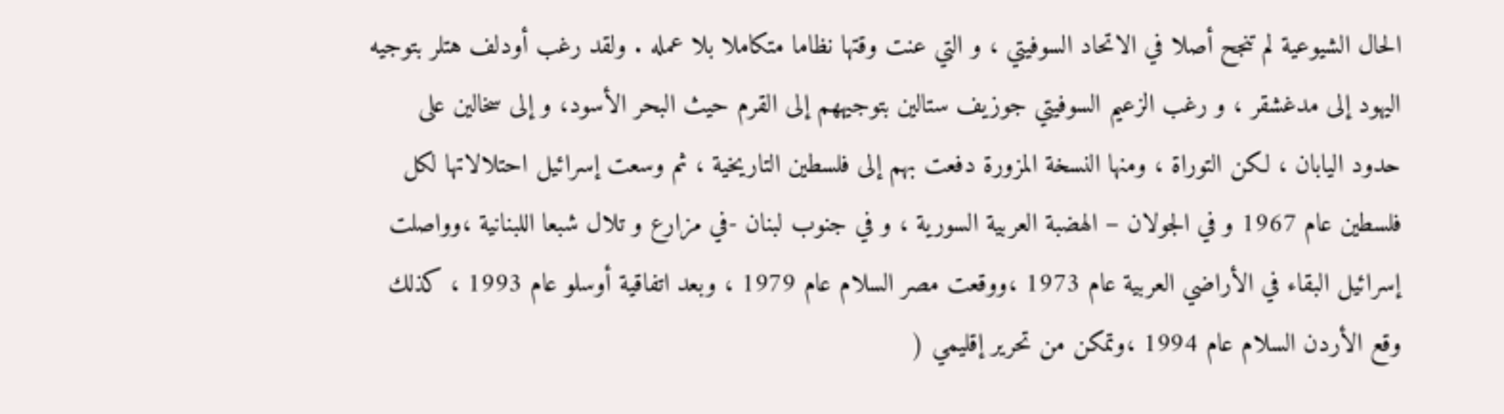الحال الشيوعية لم تنجح أصلا في الاتحاد السوفيتي ، و التي عنت وقتها نظاما متكاملا بلا عمله . ولقد رغب أودلف هتلر بتوجيه اليهود إلى مدغشقر ، و رغب الزعيم السوفيتي جوزيف ستالين بتوجيههم إلى القرم حيث البحر الأسود، و إلى سخالين على حدود اليابان ، لكن التوراة ، ومنها النسخة المزورة دفعت بهم إلى فلسطين التاريخية ، ثم وسعت إسرائيل احتلالاتها لكل فلسطين عام 1967 و في الجولان – الهضبة العربية السورية ، و في جنوب لبنان -في مزارع و تلال شبعا اللبنانية ،وواصلت إسرائيل البقاء في الأراضي العربية عام 1973 ،ووقعت مصر السلام عام 1979 ، وبعد اتفاقية أوسلو عام 1993 ، كذلك وقع الأردن السلام عام 1994 ،وتمكن من تحرير إقليمي (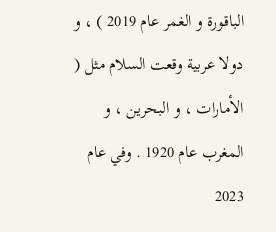الباقورة و الغمر عام 2019 ) ، و دولا عربية وقعت السلام مثل ( الأمارات ، و البحرين ، و المغرب عام 1920 . وفي عام 2023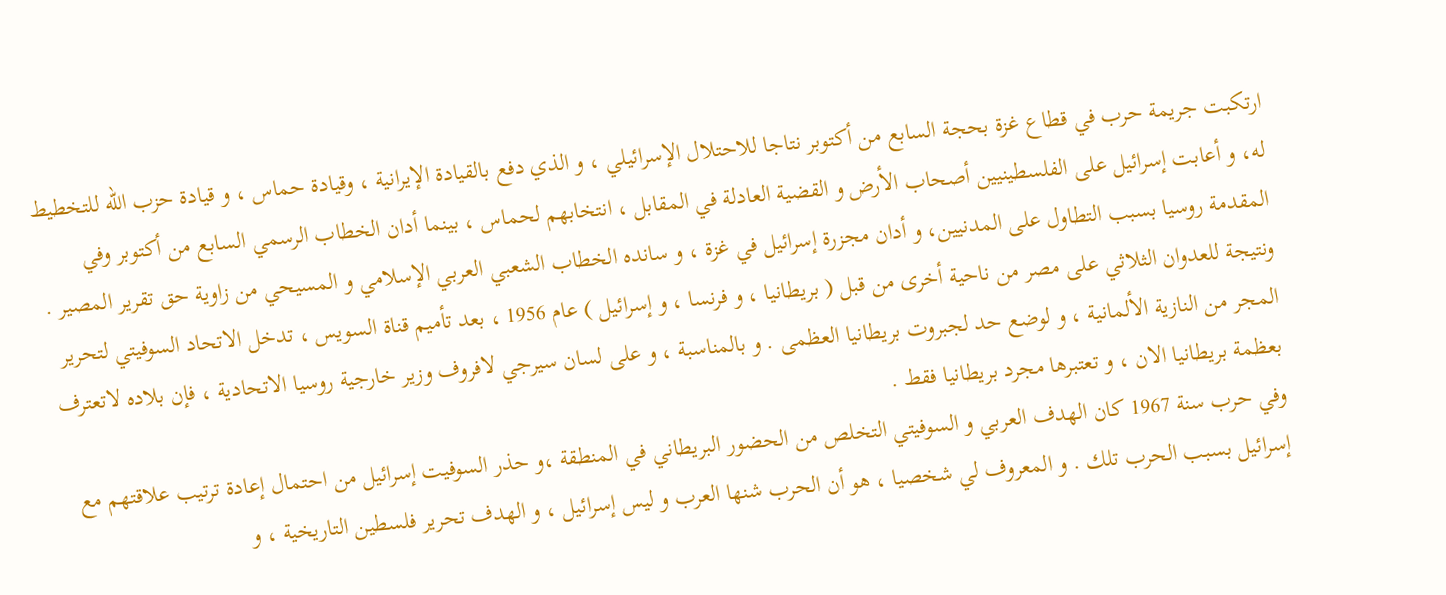ارتكبت جريمة حرب في قطاع غزة بحجة السابع من أكتوبر نتاجا للاحتلال الإسرائيلي ، و الذي دفع بالقيادة الإيرانية ، وقيادة حماس ، و قيادة حزب الله للتخطيط له، و أعابت إسرائيل على الفلسطينيين أصحاب الأرض و القضية العادلة في المقابل ، انتخابهم لحماس ، بينما أدان الخطاب الرسمي السابع من أكتوبر وفي المقدمة روسيا بسبب التطاول على المدنيين، و أدان مجزرة إسرائيل في غزة ، و سانده الخطاب الشعبي العربي الإسلامي و المسيحي من زاوية حق تقرير المصير .
ونتيجة للعدوان الثلاثي على مصر من ناحية أخرى من قبل ( بريطانيا ، و فرنسا ، و إسرائيل ) عام 1956 ، بعد تأميم قناة السويس ، تدخل الاتحاد السوفيتي لتحرير المجر من النازية الألمانية ، و لوضع حد لجبروت بريطانيا العظمى . و بالمناسبة ، و على لسان سيرجي لافروف وزير خارجية روسيا الاتحادية ، فإن بلاده لاتعترف بعظمة بريطانيا الان ، و تعتبرها مجرد بريطانيا فقط .
وفي حرب سنة 1967 كان الهدف العربي و السوفيتي التخلص من الحضور البريطاني في المنطقة ،و حذر السوفيت إسرائيل من احتمال إعادة ترتيب علاقتهم مع إسرائيل بسبب الحرب تلك . و المعروف لي شخصيا ، هو أن الحرب شنها العرب و ليس إسرائيل ، و الهدف تحرير فلسطين التاريخية ، و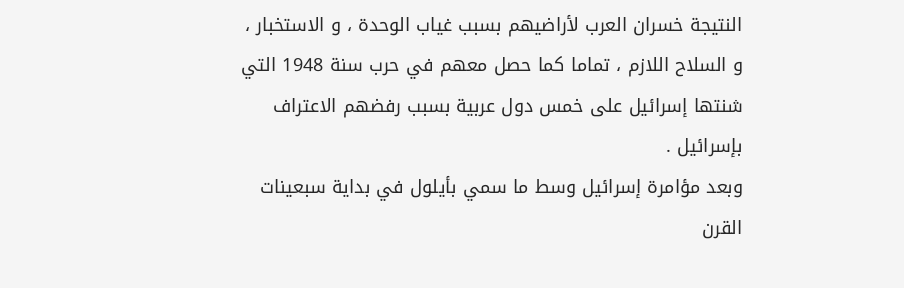النتيجة خسران العرب لأراضيهم بسبب غياب الوحدة ، و الاستخبار ، و السلاح اللازم ، تماما كما حصل معهم في حرب سنة 1948 التي شنتها إسرائيل على خمس دول عربية بسبب رفضهم الاعتراف بإسرائيل .
وبعد مؤامرة إسرائيل وسط ما سمي بأيلول في بداية سبعينات القرن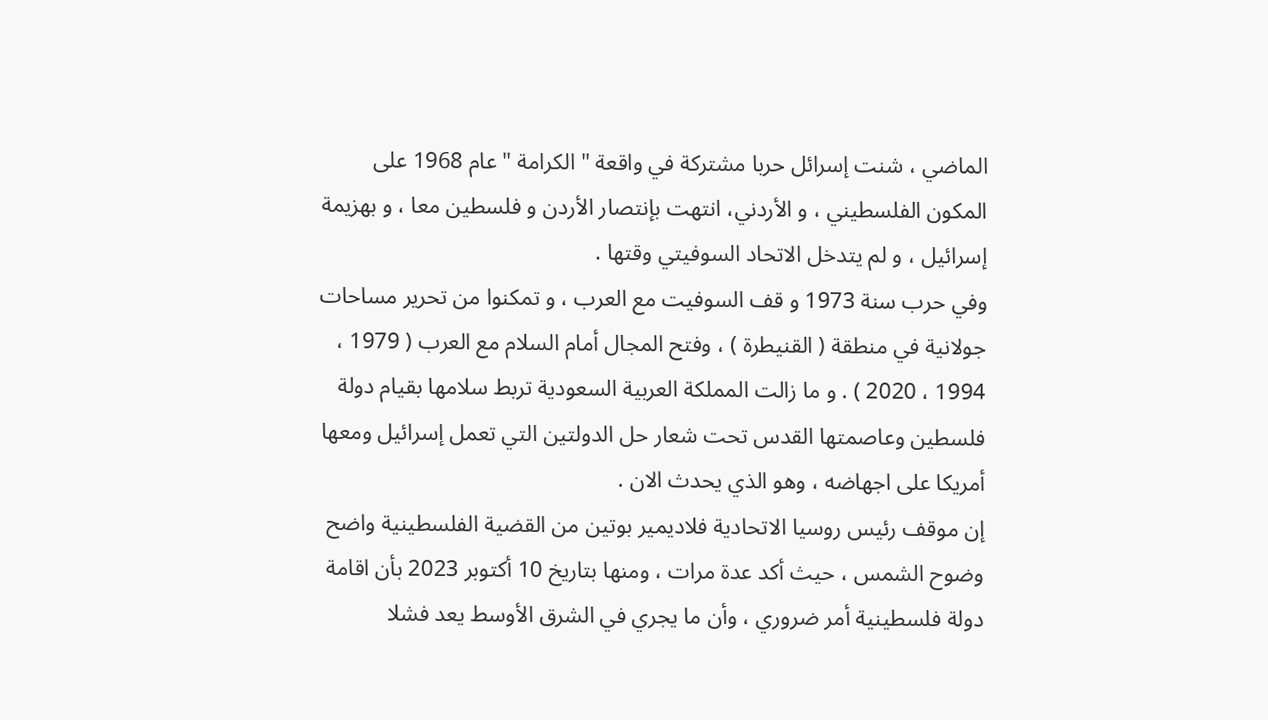الماضي ، شنت إسرائل حربا مشتركة في واقعة " الكرامة " عام 1968 على المكون الفلسطيني ، و الأردني، انتهت بإنتصار الأردن و فلسطين معا ، و بهزيمة إسرائيل ، و لم يتدخل الاتحاد السوفيتي وقتها .
وفي حرب سنة 1973 و قف السوفيت مع العرب ، و تمكنوا من تحرير مساحات جولانية في منطقة ( القنيطرة ) ، وفتح المجال أمام السلام مع العرب ( 1979 ، 1994 ، 2020 ) . و ما زالت المملكة العربية السعودية تربط سلامها بقيام دولة فلسطين وعاصمتها القدس تحت شعار حل الدولتين التي تعمل إسرائيل ومعها أمريكا على اجهاضه ، وهو الذي يحدث الان .
إن موقف رئيس روسيا الاتحادية فلاديمير بوتين من القضية الفلسطينية واضح وضوح الشمس ، حيث أكد عدة مرات ، ومنها بتاريخ 10 أكتوبر 2023 بأن اقامة دولة فلسطينية أمر ضروري ، وأن ما يجري في الشرق الأوسط يعد فشلا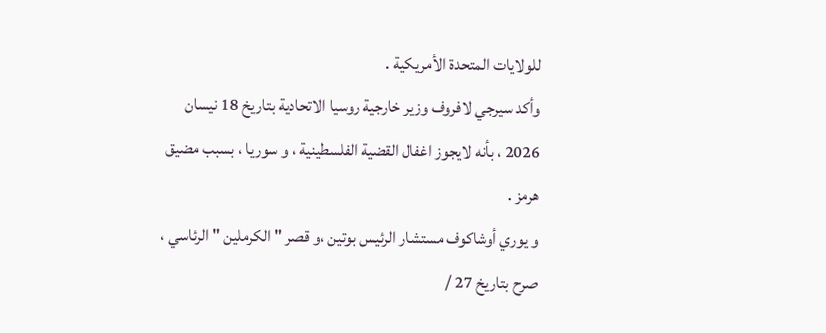للولايات المتحدة الأمريكية .
وأكد سيرجي لافروف وزير خارجية روسيا الاتحادية بتاريخ 18 نيسان 2026 ، بأنه لايجوز اغفال القضية الفلسطينية ، و سوريا ، بسبب مضيق هرمز .
و يوري أوشاكوف مستشار الرئيس بوتين ،و قصر " الكرملين " الرئاسي ، صرح بتاريخ 27 /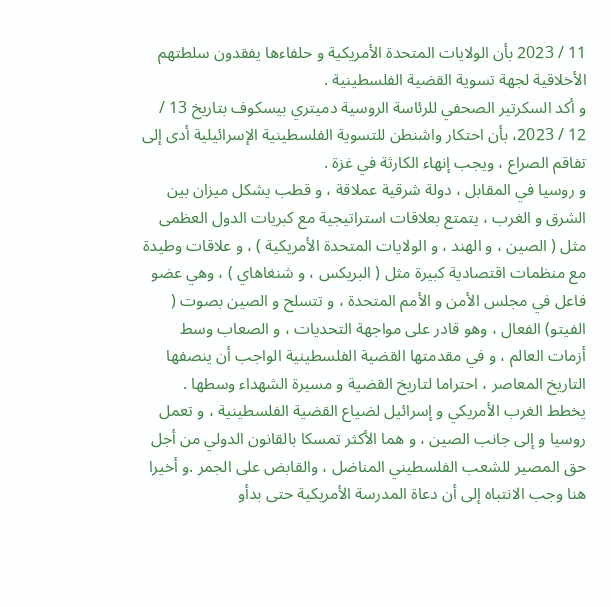11 / 2023 بأن الولايات المتحدة الأمريكية و حلفاءها يفقدون سلطتهم الأخلاقية لجهة تسوية القضية الفلسطينية .
و أكد السكرتير الصحفي للرئاسة الروسية دميتري بيسكوف بتاريخ 13 / 12 / 2023، بأن احتكار واشنطن للتسوية الفلسطينية الإسرائيلية أدى إلى تفاقم الصراع ، ويجب إنهاء الكارثة في غزة .
و روسيا في المقابل ، دولة شرقية عملاقة ، و قطب يشكل ميزان بين الشرق و الغرب ، يتمتع بعلاقات استراتيجية مع كبريات الدول العظمى مثل ( الصين ، و الهند ، و الولايات المتحدة الأمريكية ) ، و علاقات وطيدة مع منظمات اقتصادية كبيرة مثل ( البريكس ، و شنغاهاي ) ، وهي عضو فاعل في مجلس الأمن و الأمم المتحدة ، و تتسلح و الصين بصوت ( الفيتو) الفعال ، وهو قادر على مواجهة التحديات ، و الصعاب وسط أزمات العالم ، و في مقدمتها القضية الفلسطينية الواجب أن ينصفها التاريخ المعاصر ، احتراما لتاريخ القضية و مسيرة الشهداء وسطها .
يخطط الغرب الأمريكي و إسرائيل لضياع القضية الفلسطينية ، و تعمل روسيا و إلى جانب الصين ، و هما الأكثر تمسكا بالقانون الدولي من أجل حق المصير للشعب الفلسطيني المناضل ، والقابض على الجمر .و أخيرا هنا وجب الانتباه إلى أن دعاة المدرسة الأمريكية حتى بدأو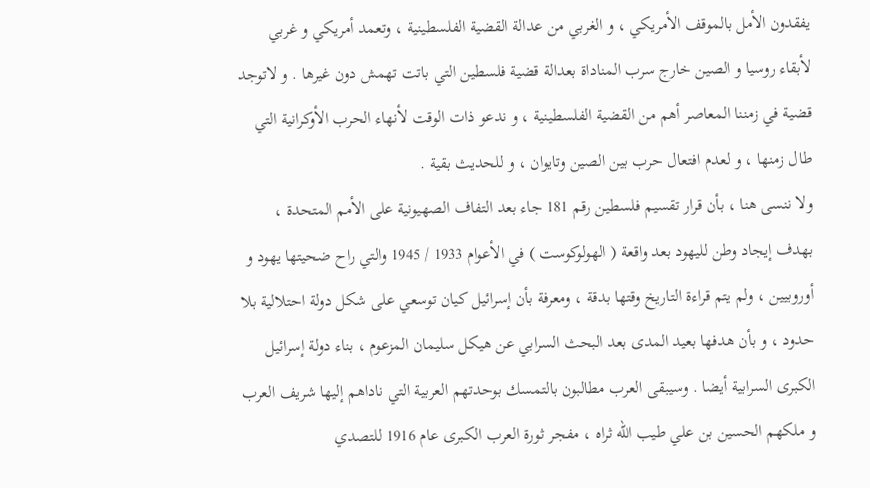يفقدون الأمل بالموقف الأمريكي ، و الغربي من عدالة القضية الفلسطينية ، وتعمد أمريكي و غربي لأبقاء روسيا و الصين خارج سرب المناداة بعدالة قضية فلسطين التي باتت تهمش دون غيرها . و لاتوجد قضية في زمننا المعاصر أهم من القضية الفلسطينية ، و ندعو ذات الوقت لأنهاء الحرب الأوكرانية التي طال زمنها ، و لعدم افتعال حرب بين الصين وتايوان ، و للحديث بقية .
ولا ننسى هنا ، بأن قرار تقسيم فلسطين رقم 181 جاء بعد التفاف الصهيونية على الأمم المتحدة ، بهدف إيجاد وطن لليهود بعد واقعة ( الهولوكوست ) في الأعوام 1933 / 1945 والتي راح ضحيتها يهود و أوروبيين ، ولم يتم قراءة التاريخ وقتها بدقة ، ومعرفة بأن إسرائيل كيان توسعي على شكل دولة احتلالية بلا حدود ، و بأن هدفها بعيد المدى بعد البحث السرابي عن هيكل سليمان المزعوم ، بناء دولة إسرائيل الكبرى السرابية أيضا . وسيبقى العرب مطالبون بالتمسك بوحدتهم العربية التي ناداهم إليها شريف العرب و ملكهم الحسين بن علي طيب الله ثراه ، مفجر ثورة العرب الكبرى عام 1916 للتصدي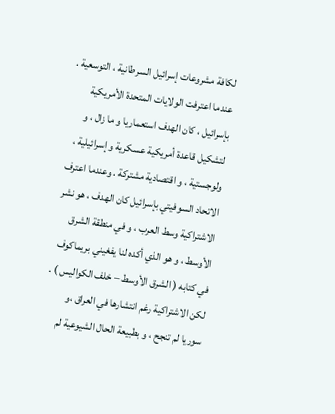لكافة مشروعات إسرائيل السرطانية ، التوسعية .
عندما اعترفت الولايات المتحدة الأمريكية بإسرائيل ، كان الهدف استعماريا و ما زال ، و لتشكيل قاعدة أمريكية عسكرية و إسرائيلية ، ولوجستية ، و اقتصادية مشتركة . وعندما اعترف الاتحاد السوفيتي بإسرائيل كان الهدف ، هو نشر الاشتراكية وسط العرب ، و في منطقة الشرق الأوسط ، و هو الذي أكده لنا يفغيني بريماكوف في كتابه ( الشرق الأوسط – خلف الكواليس ) . لكن الاشتراكية رغم انتشارها في العراق ،و سوريا لم تنجح ، و بطبيعة الحال الشيوعية لم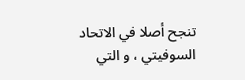تنجح أصلا في الاتحاد السوفيتي ، و التي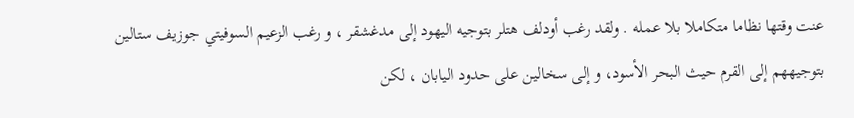عنت وقتها نظاما متكاملا بلا عمله . ولقد رغب أودلف هتلر بتوجيه اليهود إلى مدغشقر ، و رغب الزعيم السوفيتي جوزيف ستالين بتوجيههم إلى القرم حيث البحر الأسود، و إلى سخالين على حدود اليابان ، لكن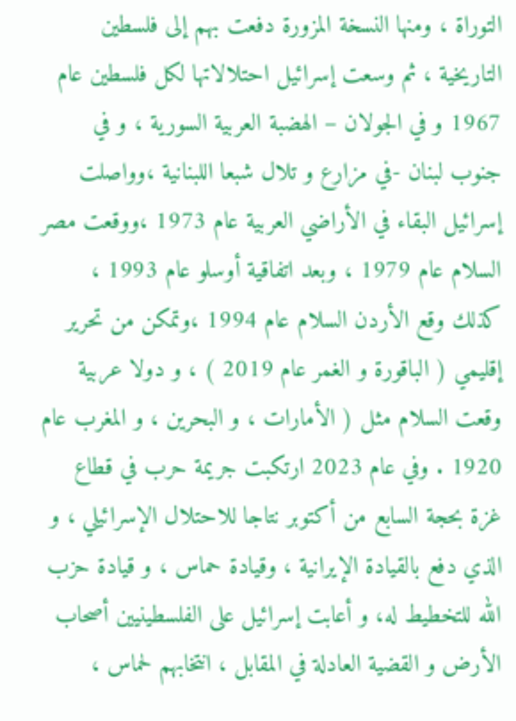التوراة ، ومنها النسخة المزورة دفعت بهم إلى فلسطين التاريخية ، ثم وسعت إسرائيل احتلالاتها لكل فلسطين عام 1967 و في الجولان – الهضبة العربية السورية ، و في جنوب لبنان -في مزارع و تلال شبعا اللبنانية ،وواصلت إسرائيل البقاء في الأراضي العربية عام 1973 ،ووقعت مصر السلام عام 1979 ، وبعد اتفاقية أوسلو عام 1993 ، كذلك وقع الأردن السلام عام 1994 ،وتمكن من تحرير إقليمي ( الباقورة و الغمر عام 2019 ) ، و دولا عربية وقعت السلام مثل ( الأمارات ، و البحرين ، و المغرب عام 1920 . وفي عام 2023 ارتكبت جريمة حرب في قطاع غزة بحجة السابع من أكتوبر نتاجا للاحتلال الإسرائيلي ، و الذي دفع بالقيادة الإيرانية ، وقيادة حماس ، و قيادة حزب الله للتخطيط له، و أعابت إسرائيل على الفلسطينيين أصحاب الأرض و القضية العادلة في المقابل ، انتخابهم لحماس ،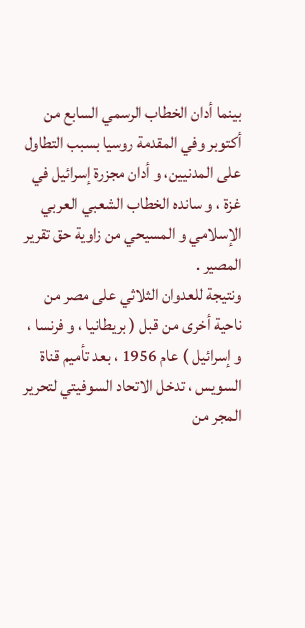بينما أدان الخطاب الرسمي السابع من أكتوبر وفي المقدمة روسيا بسبب التطاول على المدنيين، و أدان مجزرة إسرائيل في غزة ، و سانده الخطاب الشعبي العربي الإسلامي و المسيحي من زاوية حق تقرير المصير .
ونتيجة للعدوان الثلاثي على مصر من ناحية أخرى من قبل ( بريطانيا ، و فرنسا ، و إسرائيل ) عام 1956 ، بعد تأميم قناة السويس ، تدخل الاتحاد السوفيتي لتحرير المجر من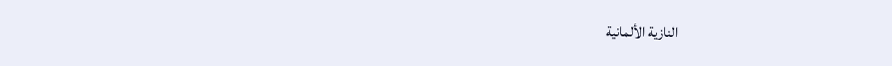النازية الألمانية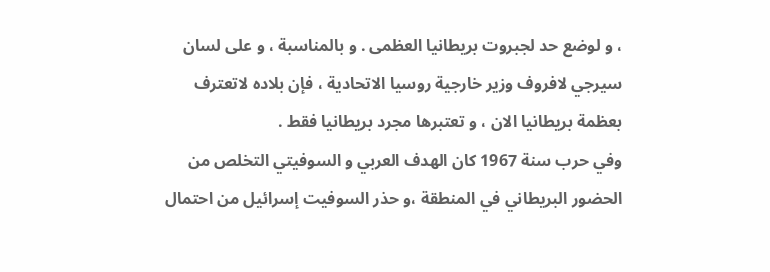، و لوضع حد لجبروت بريطانيا العظمى . و بالمناسبة ، و على لسان سيرجي لافروف وزير خارجية روسيا الاتحادية ، فإن بلاده لاتعترف بعظمة بريطانيا الان ، و تعتبرها مجرد بريطانيا فقط .
وفي حرب سنة 1967 كان الهدف العربي و السوفيتي التخلص من الحضور البريطاني في المنطقة ،و حذر السوفيت إسرائيل من احتمال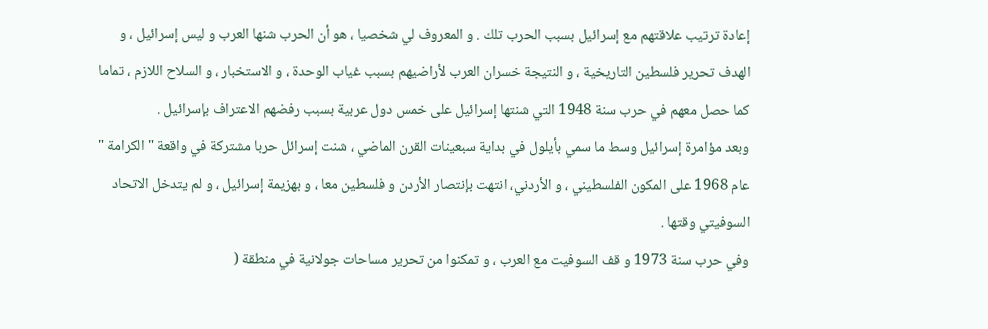إعادة ترتيب علاقتهم مع إسرائيل بسبب الحرب تلك . و المعروف لي شخصيا ، هو أن الحرب شنها العرب و ليس إسرائيل ، و الهدف تحرير فلسطين التاريخية ، و النتيجة خسران العرب لأراضيهم بسبب غياب الوحدة ، و الاستخبار ، و السلاح اللازم ، تماما كما حصل معهم في حرب سنة 1948 التي شنتها إسرائيل على خمس دول عربية بسبب رفضهم الاعتراف بإسرائيل .
وبعد مؤامرة إسرائيل وسط ما سمي بأيلول في بداية سبعينات القرن الماضي ، شنت إسرائل حربا مشتركة في واقعة " الكرامة " عام 1968 على المكون الفلسطيني ، و الأردني، انتهت بإنتصار الأردن و فلسطين معا ، و بهزيمة إسرائيل ، و لم يتدخل الاتحاد السوفيتي وقتها .
وفي حرب سنة 1973 و قف السوفيت مع العرب ، و تمكنوا من تحرير مساحات جولانية في منطقة (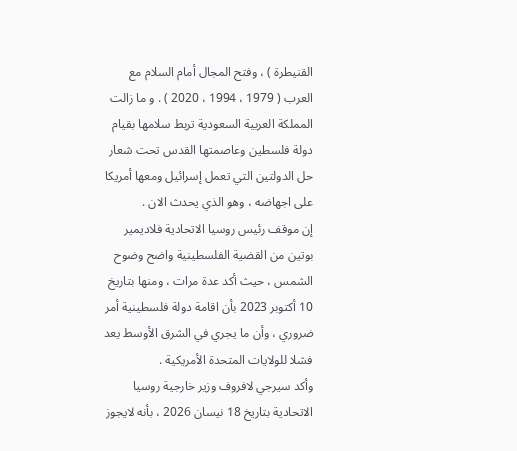القنيطرة ) ، وفتح المجال أمام السلام مع العرب ( 1979 ، 1994 ، 2020 ) . و ما زالت المملكة العربية السعودية تربط سلامها بقيام دولة فلسطين وعاصمتها القدس تحت شعار حل الدولتين التي تعمل إسرائيل ومعها أمريكا على اجهاضه ، وهو الذي يحدث الان .
إن موقف رئيس روسيا الاتحادية فلاديمير بوتين من القضية الفلسطينية واضح وضوح الشمس ، حيث أكد عدة مرات ، ومنها بتاريخ 10 أكتوبر 2023 بأن اقامة دولة فلسطينية أمر ضروري ، وأن ما يجري في الشرق الأوسط يعد فشلا للولايات المتحدة الأمريكية .
وأكد سيرجي لافروف وزير خارجية روسيا الاتحادية بتاريخ 18 نيسان 2026 ، بأنه لايجوز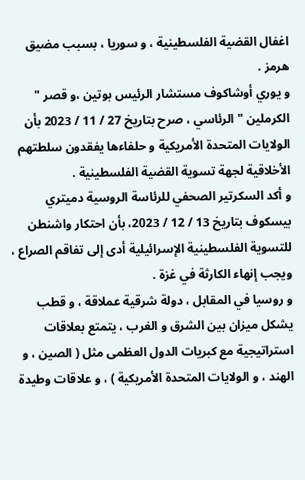اغفال القضية الفلسطينية ، و سوريا ، بسبب مضيق هرمز .
و يوري أوشاكوف مستشار الرئيس بوتين ،و قصر " الكرملين " الرئاسي ، صرح بتاريخ 27 / 11 / 2023 بأن الولايات المتحدة الأمريكية و حلفاءها يفقدون سلطتهم الأخلاقية لجهة تسوية القضية الفلسطينية .
و أكد السكرتير الصحفي للرئاسة الروسية دميتري بيسكوف بتاريخ 13 / 12 / 2023، بأن احتكار واشنطن للتسوية الفلسطينية الإسرائيلية أدى إلى تفاقم الصراع ، ويجب إنهاء الكارثة في غزة .
و روسيا في المقابل ، دولة شرقية عملاقة ، و قطب يشكل ميزان بين الشرق و الغرب ، يتمتع بعلاقات استراتيجية مع كبريات الدول العظمى مثل ( الصين ، و الهند ، و الولايات المتحدة الأمريكية ) ، و علاقات وطيدة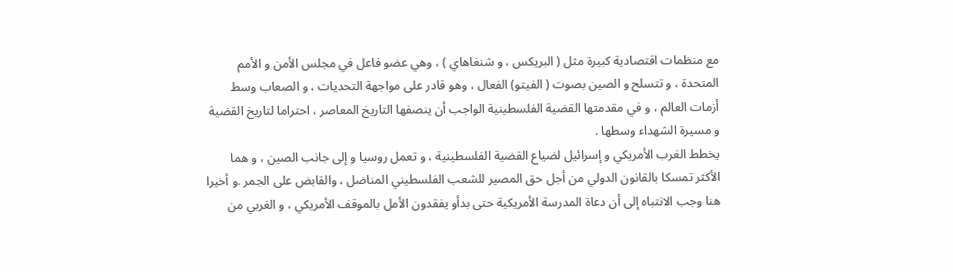مع منظمات اقتصادية كبيرة مثل ( البريكس ، و شنغاهاي ) ، وهي عضو فاعل في مجلس الأمن و الأمم المتحدة ، و تتسلح و الصين بصوت ( الفيتو) الفعال ، وهو قادر على مواجهة التحديات ، و الصعاب وسط أزمات العالم ، و في مقدمتها القضية الفلسطينية الواجب أن ينصفها التاريخ المعاصر ، احتراما لتاريخ القضية و مسيرة الشهداء وسطها .
يخطط الغرب الأمريكي و إسرائيل لضياع القضية الفلسطينية ، و تعمل روسيا و إلى جانب الصين ، و هما الأكثر تمسكا بالقانون الدولي من أجل حق المصير للشعب الفلسطيني المناضل ، والقابض على الجمر .و أخيرا هنا وجب الانتباه إلى أن دعاة المدرسة الأمريكية حتى بدأو يفقدون الأمل بالموقف الأمريكي ، و الغربي من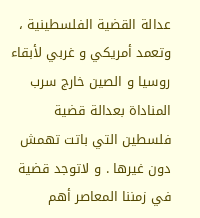عدالة القضية الفلسطينية ، وتعمد أمريكي و غربي لأبقاء روسيا و الصين خارج سرب المناداة بعدالة قضية فلسطين التي باتت تهمش دون غيرها . و لاتوجد قضية في زمننا المعاصر أهم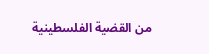من القضية الفلسطينية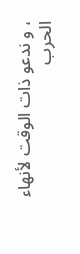، و ندعو ذات الوقت لأنهاء الحرب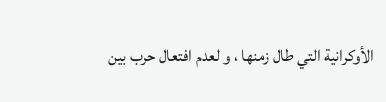الأوكرانية التي طال زمنها ، و لعدم افتعال حرب بين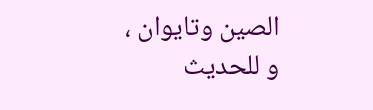الصين وتايوان ، و للحديث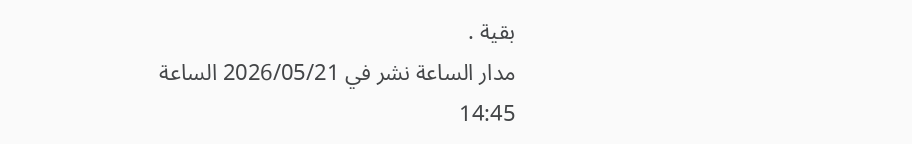بقية .
مدار الساعة نشر في 2026/05/21 الساعة 14:45